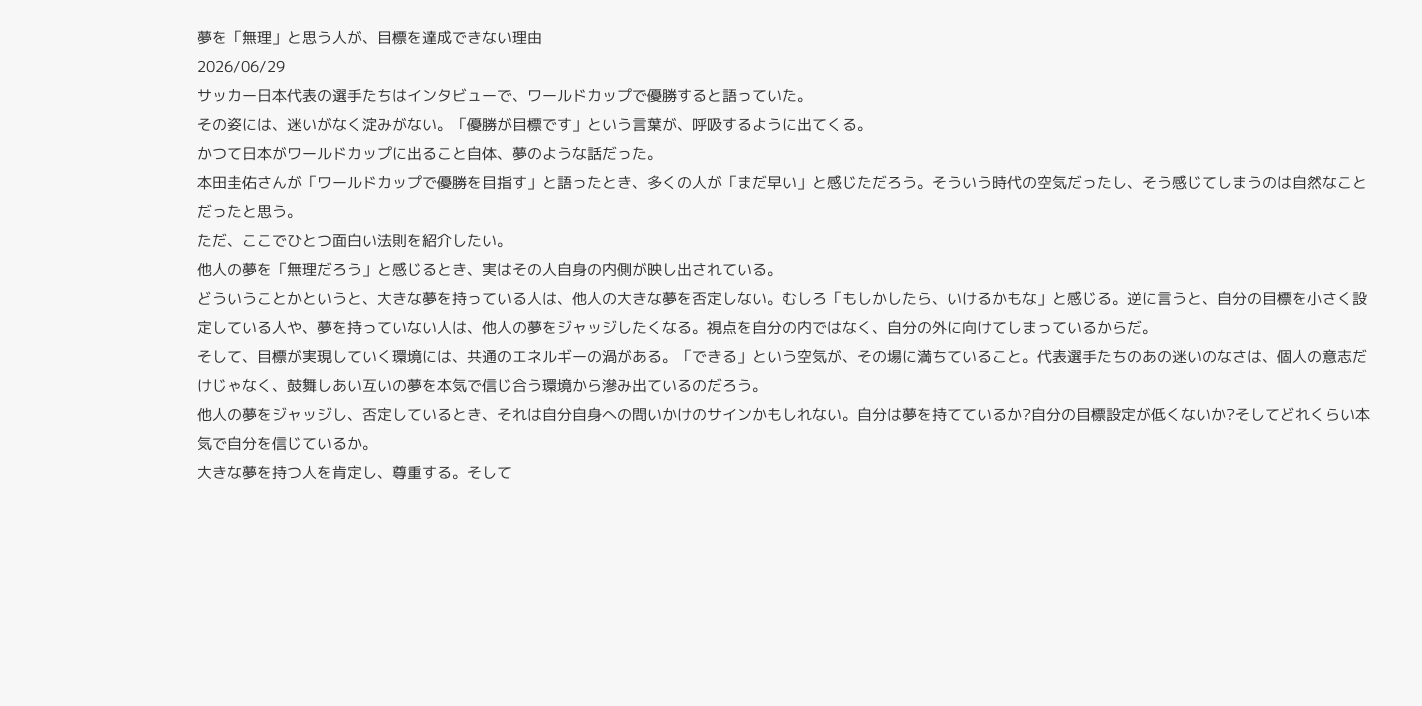夢を「無理」と思う人が、目標を達成できない理由
2026/06/29
サッカー日本代表の選手たちはインタビューで、ワールドカップで優勝すると語っていた。
その姿には、迷いがなく淀みがない。「優勝が目標です」という言葉が、呼吸するように出てくる。
かつて日本がワールドカップに出ること自体、夢のような話だった。
本田圭佑さんが「ワールドカップで優勝を目指す」と語ったとき、多くの人が「まだ早い」と感じただろう。そういう時代の空気だったし、そう感じてしまうのは自然なことだったと思う。
ただ、ここでひとつ面白い法則を紹介したい。
他人の夢を「無理だろう」と感じるとき、実はその人自身の内側が映し出されている。
どういうことかというと、大きな夢を持っている人は、他人の大きな夢を否定しない。むしろ「もしかしたら、いけるかもな」と感じる。逆に言うと、自分の目標を小さく設定している人や、夢を持っていない人は、他人の夢をジャッジしたくなる。視点を自分の内ではなく、自分の外に向けてしまっているからだ。
そして、目標が実現していく環境には、共通のエネルギーの渦がある。「できる」という空気が、その場に満ちていること。代表選手たちのあの迷いのなさは、個人の意志だけじゃなく、鼓舞しあい互いの夢を本気で信じ合う環境から滲み出ているのだろう。
他人の夢をジャッジし、否定しているとき、それは自分自身への問いかけのサインかもしれない。自分は夢を持てているか?自分の目標設定が低くないか?そしてどれくらい本気で自分を信じているか。
大きな夢を持つ人を肯定し、尊重する。そして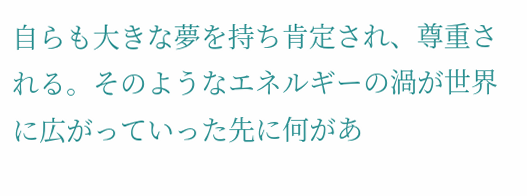自らも大きな夢を持ち肯定され、尊重される。そのようなエネルギーの渦が世界に広がっていった先に何があ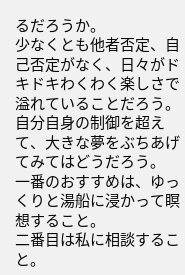るだろうか。
少なくとも他者否定、自己否定がなく、日々がドキドキわくわく楽しさで溢れていることだろう。
自分自身の制御を超えて、大きな夢をぶちあげてみてはどうだろう。
一番のおすすめは、ゆっくりと湯船に浸かって瞑想すること。
二番目は私に相談すること。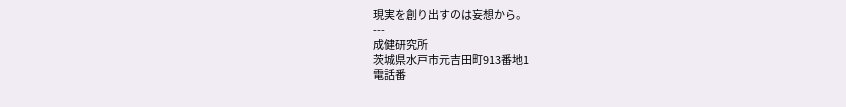現実を創り出すのは妄想から。
---
成健研究所
茨城県水戸市元吉田町913番地1
電話番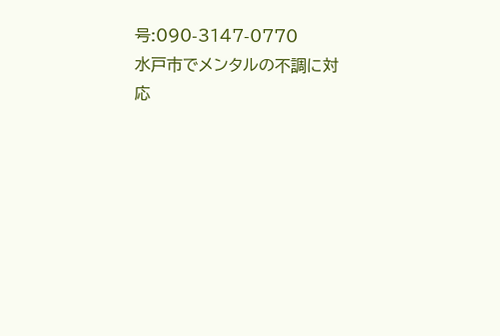号:090-3147-0770
水戸市でメンタルの不調に対応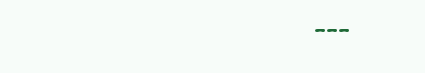---